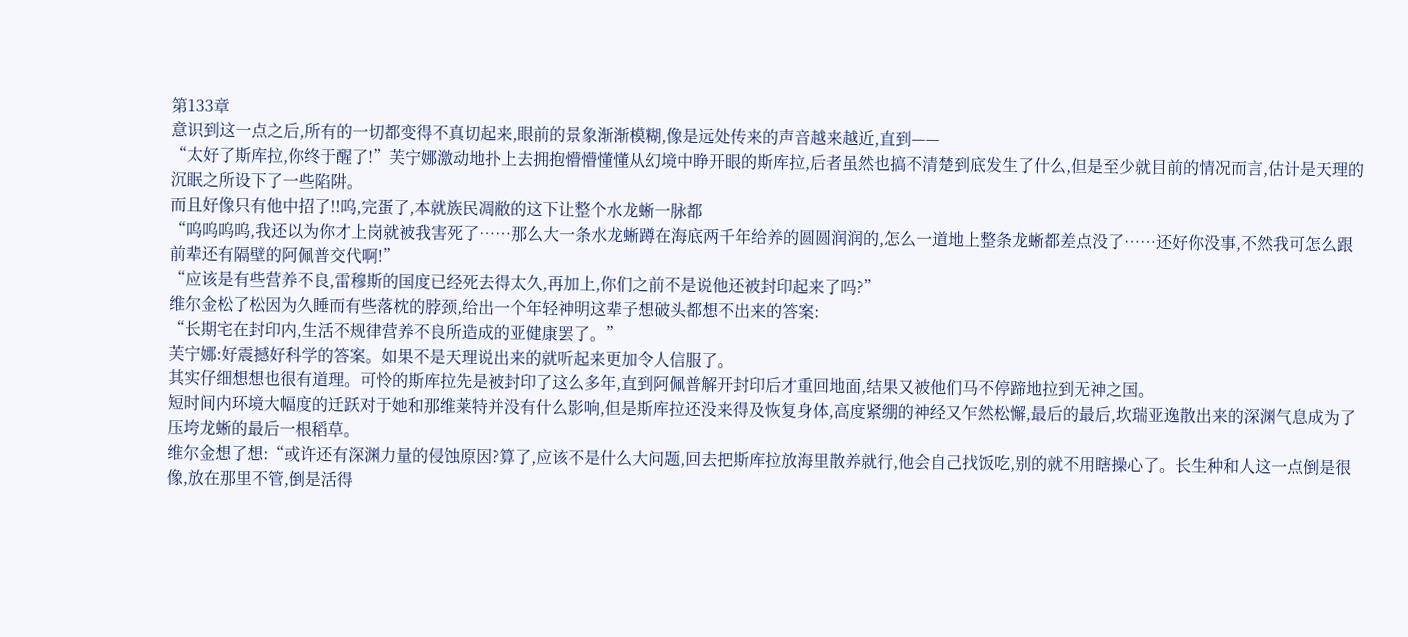第133章
意识到这一点之后,所有的一切都变得不真切起来,眼前的景象渐渐模糊,像是远处传来的声音越来越近,直到——
“太好了斯库拉,你终于醒了!”芙宁娜激动地扑上去拥抱懵懵懂懂从幻境中睁开眼的斯库拉,后者虽然也搞不清楚到底发生了什么,但是至少就目前的情况而言,估计是天理的沉眠之所设下了一些陷阱。
而且好像只有他中招了!!呜,完蛋了,本就族民凋敝的这下让整个水龙蜥一脉都
“呜呜呜呜,我还以为你才上岗就被我害死了……那么大一条水龙蜥蹲在海底两千年给养的圆圆润润的,怎么一道地上整条龙蜥都差点没了……还好你没事,不然我可怎么跟前辈还有隔壁的阿佩普交代啊!”
“应该是有些营养不良,雷穆斯的国度已经死去得太久,再加上,你们之前不是说他还被封印起来了吗?”
维尔金松了松因为久睡而有些落枕的脖颈,给出一个年轻神明这辈子想破头都想不出来的答案:
“长期宅在封印内,生活不规律营养不良所造成的亚健康罢了。”
芙宁娜:好震撼好科学的答案。如果不是天理说出来的就听起来更加令人信服了。
其实仔细想想也很有道理。可怜的斯库拉先是被封印了这么多年,直到阿佩普解开封印后才重回地面,结果又被他们马不停蹄地拉到无神之国。
短时间内环境大幅度的迁跃对于她和那维莱特并没有什么影响,但是斯库拉还没来得及恢复身体,高度紧绷的神经又乍然松懈,最后的最后,坎瑞亚逸散出来的深渊气息成为了压垮龙蜥的最后一根稻草。
维尔金想了想:“或许还有深渊力量的侵蚀原因?算了,应该不是什么大问题,回去把斯库拉放海里散养就行,他会自己找饭吃,别的就不用瞎操心了。长生种和人这一点倒是很像,放在那里不管,倒是活得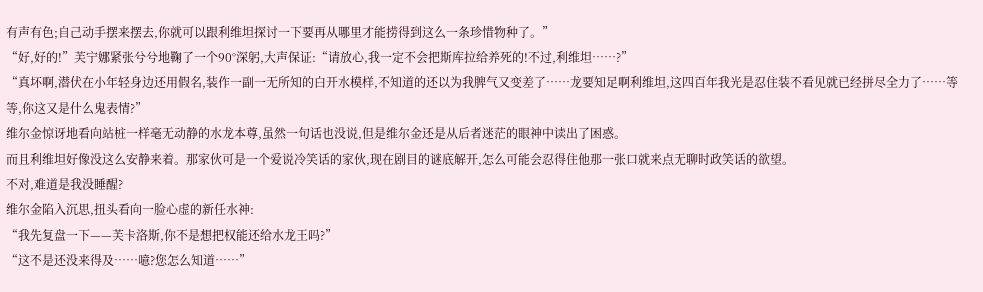有声有色;自己动手摆来摆去,你就可以跟利维坦探讨一下要再从哪里才能捞得到这么一条珍惜物种了。”
“好,好的!”芙宁娜紧张兮兮地鞠了一个90°深躬,大声保证:“请放心,我一定不会把斯库拉给养死的!不过,利维坦……?”
“真坏啊,潜伏在小年轻身边还用假名,装作一副一无所知的白开水模样,不知道的还以为我脾气又变差了……龙要知足啊利维坦,这四百年我光是忍住装不看见就已经拼尽全力了……等等,你这又是什么鬼表情?”
维尔金惊讶地看向站桩一样毫无动静的水龙本尊,虽然一句话也没说,但是维尔金还是从后者迷茫的眼神中读出了困惑。
而且利维坦好像没这么安静来着。那家伙可是一个爱说冷笑话的家伙,现在剧目的谜底解开,怎么可能会忍得住他那一张口就来点无聊时政笑话的欲望。
不对,难道是我没睡醒?
维尔金陷入沉思,扭头看向一脸心虚的新任水神:
“我先复盘一下——芙卡洛斯,你不是想把权能还给水龙王吗?”
“这不是还没来得及……噫?您怎么知道……”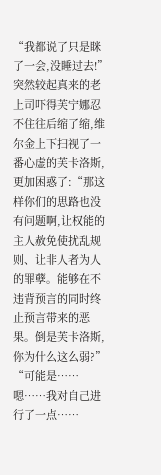“我都说了只是眯了一会,没睡过去!”
突然较起真来的老上司吓得芙宁娜忍不住往后缩了缩,维尔金上下扫视了一番心虚的芙卡洛斯,更加困惑了:“那这样你们的思路也没有问题啊,让权能的主人赦免使扰乱规则、让非人者为人的罪孽。能够在不违背预言的同时终止预言带来的恶果。倒是芙卡洛斯,你为什么这么弱?”
“可能是……嗯……我对自己进行了一点……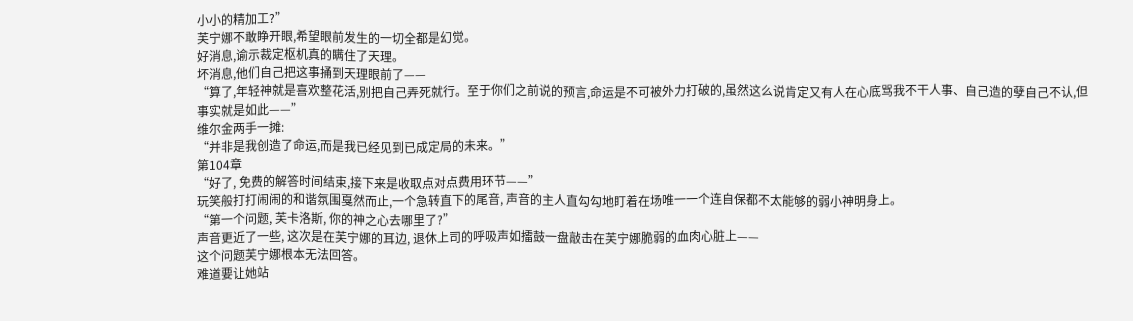小小的精加工?”
芙宁娜不敢睁开眼,希望眼前发生的一切全都是幻觉。
好消息,谕示裁定枢机真的瞒住了天理。
坏消息,他们自己把这事捅到天理眼前了——
“算了,年轻神就是喜欢整花活,别把自己弄死就行。至于你们之前说的预言,命运是不可被外力打破的,虽然这么说肯定又有人在心底骂我不干人事、自己造的孽自己不认,但事实就是如此——”
维尔金两手一摊:
“并非是我创造了命运,而是我已经见到已成定局的未来。”
第104章
“好了, 免费的解答时间结束,接下来是收取点对点费用环节——”
玩笑般打打闹闹的和谐氛围戛然而止,一个急转直下的尾音, 声音的主人直勾勾地盯着在场唯一一个连自保都不太能够的弱小神明身上。
“第一个问题, 芙卡洛斯, 你的神之心去哪里了?”
声音更近了一些, 这次是在芙宁娜的耳边, 退休上司的呼吸声如擂鼓一盘敲击在芙宁娜脆弱的血肉心脏上——
这个问题芙宁娜根本无法回答。
难道要让她站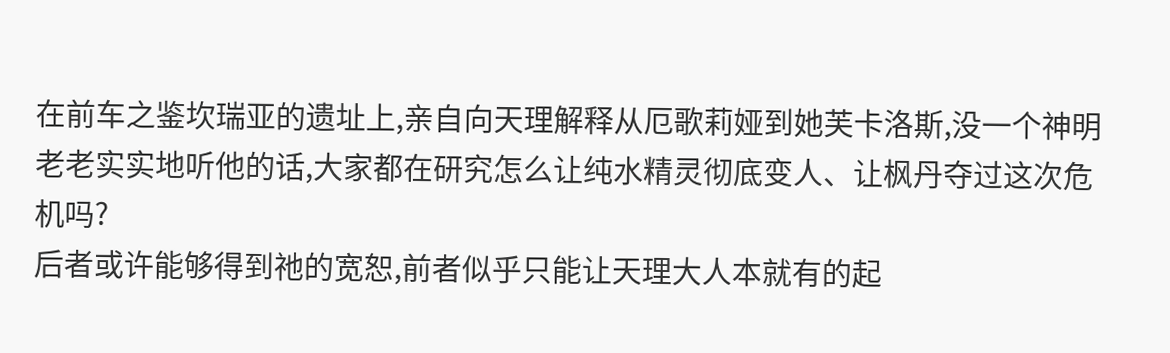在前车之鉴坎瑞亚的遗址上,亲自向天理解释从厄歌莉娅到她芙卡洛斯,没一个神明老老实实地听他的话,大家都在研究怎么让纯水精灵彻底变人、让枫丹夺过这次危机吗?
后者或许能够得到祂的宽恕,前者似乎只能让天理大人本就有的起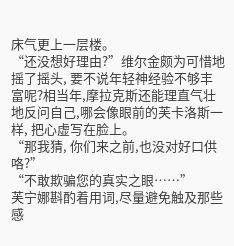床气更上一层楼。
“还没想好理由?”维尔金颇为可惜地摇了摇头, 要不说年轻神经验不够丰富呢?相当年,摩拉克斯还能理直气壮地反问自己,哪会像眼前的芙卡洛斯一样, 把心虚写在脸上。
“那我猜, 你们来之前,也没对好口供咯?”
“不敢欺骗您的真实之眼……”
芙宁娜斟酌着用词,尽量避免触及那些感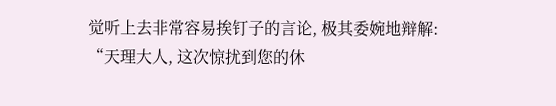觉听上去非常容易挨钉子的言论, 极其委婉地辩解:
“天理大人, 这次惊扰到您的休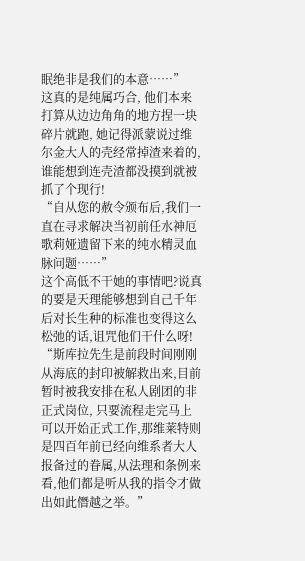眠绝非是我们的本意……”
这真的是纯属巧合, 他们本来打算从边边角角的地方捏一块碎片就跑, 她记得派蒙说过维尔金大人的壳经常掉渣来着的, 谁能想到连壳渣都没摸到就被抓了个现行!
“自从您的赦令颁布后,我们一直在寻求解决当初前任水神厄歌莉娅遗留下来的纯水精灵血脉问题……”
这个高低不干她的事情吧?说真的要是天理能够想到自己千年后对长生种的标准也变得这么松弛的话,诅咒他们干什么呀!
“斯库拉先生是前段时间刚刚从海底的封印被解救出来,目前暂时被我安排在私人剧团的非正式岗位, 只要流程走完马上可以开始正式工作,那维莱特则是四百年前已经向维系者大人报备过的眷属,从法理和条例来看,他们都是听从我的指令才做出如此僭越之举。”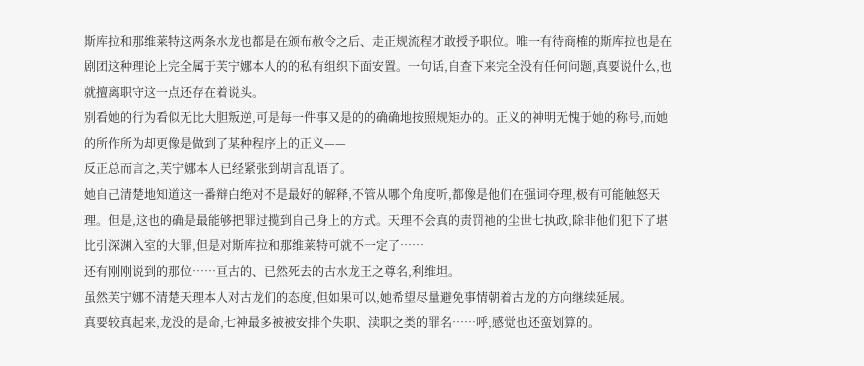斯库拉和那维莱特这两条水龙也都是在颁布赦令之后、走正规流程才敢授予职位。唯一有待商榷的斯库拉也是在剧团这种理论上完全属于芙宁娜本人的的私有组织下面安置。一句话,自查下来完全没有任何问题,真要说什么,也就擅离职守这一点还存在着说头。
别看她的行为看似无比大胆叛逆,可是每一件事又是的的确确地按照规矩办的。正义的神明无愧于她的称号,而她的所作所为却更像是做到了某种程序上的正义——
反正总而言之,芙宁娜本人已经紧张到胡言乱语了。
她自己清楚地知道这一番辩白绝对不是最好的解释,不管从哪个角度听,都像是他们在强词夺理,极有可能触怒天理。但是,这也的确是最能够把罪过揽到自己身上的方式。天理不会真的责罚祂的尘世七执政,除非他们犯下了堪比引深渊入室的大罪,但是对斯库拉和那维莱特可就不一定了……
还有刚刚说到的那位……亘古的、已然死去的古水龙王之尊名,利维坦。
虽然芙宁娜不清楚天理本人对古龙们的态度,但如果可以,她希望尽量避免事情朝着古龙的方向继续延展。
真要较真起来,龙没的是命,七神最多被被安排个失职、渎职之类的罪名……呼,感觉也还蛮划算的。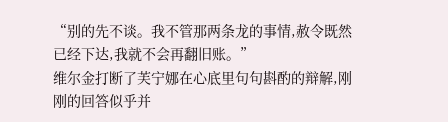“别的先不谈。我不管那两条龙的事情,赦令既然已经下达,我就不会再翻旧账。”
维尔金打断了芙宁娜在心底里句句斟酌的辩解,刚刚的回答似乎并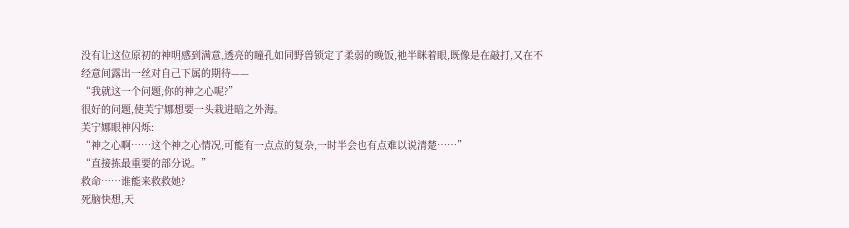没有让这位原初的神明感到满意,透亮的瞳孔如同野兽锁定了柔弱的晚饭,祂半眯着眼,既像是在敲打,又在不经意间露出一丝对自己下属的期待——
“我就这一个问题,你的神之心呢?”
很好的问题,使芙宁娜想要一头栽进暗之外海。
芙宁娜眼神闪烁:
“神之心啊……这个神之心情况,可能有一点点的复杂,一时半会也有点难以说清楚……”
“直接拣最重要的部分说。”
救命……谁能来救救她?
死脑快想,天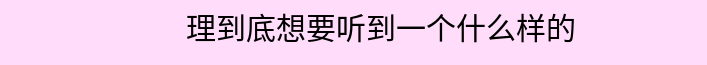理到底想要听到一个什么样的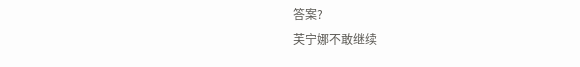答案?
芙宁娜不敢继续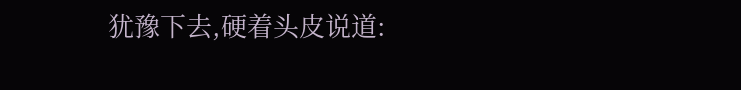犹豫下去,硬着头皮说道: